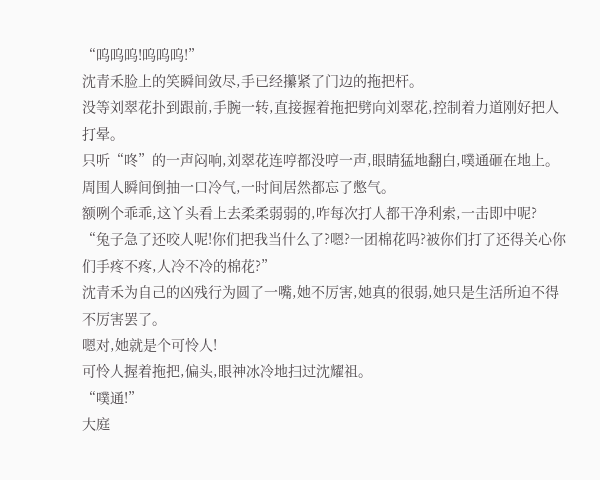“呜呜呜!呜呜呜!”
沈青禾脸上的笑瞬间敛尽,手已经攥紧了门边的拖把杆。
没等刘翠花扑到跟前,手腕一转,直接握着拖把劈向刘翠花,控制着力道刚好把人打晕。
只听“咚”的一声闷响,刘翠花连哼都没哼一声,眼睛猛地翻白,噗通砸在地上。
周围人瞬间倒抽一口冷气,一时间居然都忘了憋气。
额咧个乖乖,这丫头看上去柔柔弱弱的,咋每次打人都干净利索,一击即中呢?
“兔子急了还咬人呢!你们把我当什么了?嗯?一团棉花吗?被你们打了还得关心你们手疼不疼,人冷不冷的棉花?”
沈青禾为自己的凶残行为圆了一嘴,她不厉害,她真的很弱,她只是生活所迫不得不厉害罢了。
嗯对,她就是个可怜人!
可怜人握着拖把,偏头,眼神冰冷地扫过沈耀祖。
“噗通!”
大庭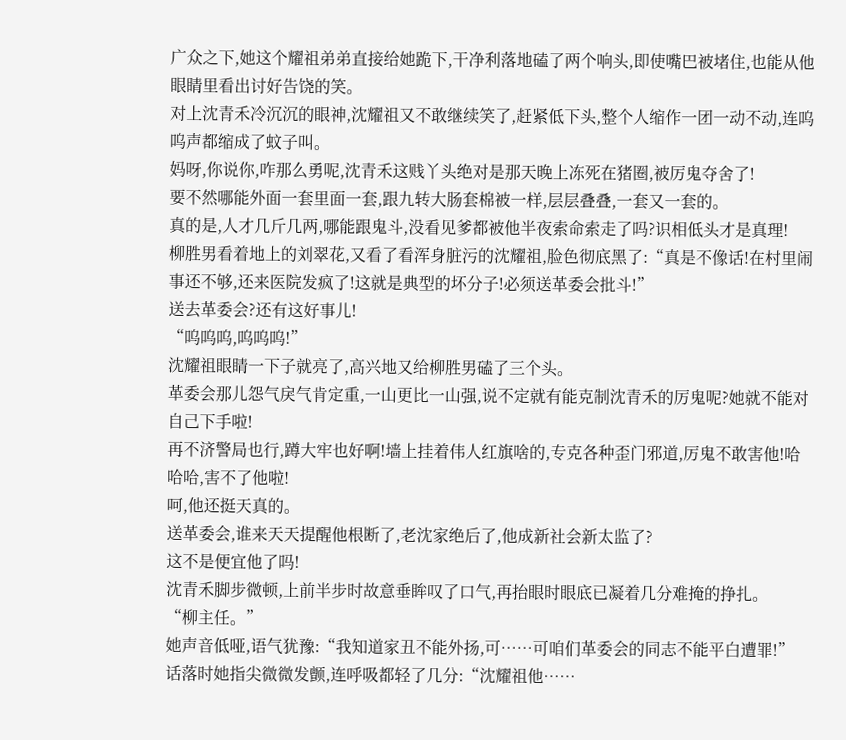广众之下,她这个耀祖弟弟直接给她跪下,干净利落地磕了两个响头,即使嘴巴被堵住,也能从他眼睛里看出讨好告饶的笑。
对上沈青禾冷沉沉的眼神,沈耀祖又不敢继续笑了,赶紧低下头,整个人缩作一团一动不动,连呜呜声都缩成了蚊子叫。
妈呀,你说你,咋那么勇呢,沈青禾这贱丫头绝对是那天晚上冻死在猪圈,被厉鬼夺舍了!
要不然哪能外面一套里面一套,跟九转大肠套棉被一样,层层叠叠,一套又一套的。
真的是,人才几斤几两,哪能跟鬼斗,没看见爹都被他半夜索命索走了吗?识相低头才是真理!
柳胜男看着地上的刘翠花,又看了看浑身脏污的沈耀祖,脸色彻底黑了:“真是不像话!在村里闹事还不够,还来医院发疯了!这就是典型的坏分子!必须送革委会批斗!”
送去革委会?还有这好事儿!
“呜呜呜,呜呜呜!”
沈耀祖眼睛一下子就亮了,高兴地又给柳胜男磕了三个头。
革委会那儿怨气戾气肯定重,一山更比一山强,说不定就有能克制沈青禾的厉鬼呢?她就不能对自己下手啦!
再不济警局也行,蹲大牢也好啊!墙上挂着伟人红旗啥的,专克各种歪门邪道,厉鬼不敢害他!哈哈哈,害不了他啦!
呵,他还挺天真的。
送革委会,谁来天天提醒他根断了,老沈家绝后了,他成新社会新太监了?
这不是便宜他了吗!
沈青禾脚步微顿,上前半步时故意垂眸叹了口气,再抬眼时眼底已凝着几分难掩的挣扎。
“柳主任。”
她声音低哑,语气犹豫:“我知道家丑不能外扬,可……可咱们革委会的同志不能平白遭罪!”
话落时她指尖微微发颤,连呼吸都轻了几分:“沈耀祖他……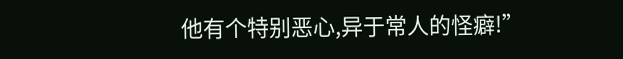他有个特别恶心,异于常人的怪癖!”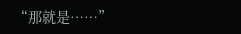“那就是……”